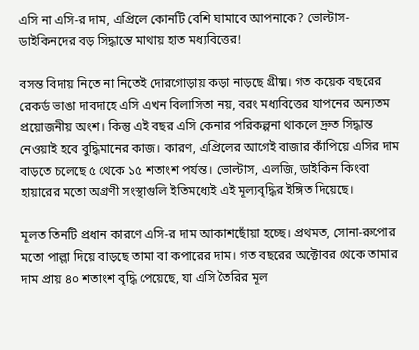এসি না এসি-র দাম, এপ্রিলে কোনটি বেশি ঘামাবে আপনাকে? ভোল্টাস-ডাইকিনদের বড় সিদ্ধান্তে মাথায় হাত মধ্যবিত্তের!

বসন্ত বিদায় নিতে না নিতেই দোরগোড়ায় কড়া নাড়ছে গ্রীষ্ম। গত কয়েক বছরের রেকর্ড ভাঙা দাবদাহে এসি এখন বিলাসিতা নয়, বরং মধ্যবিত্তের যাপনের অন্যতম প্রয়োজনীয় অংশ। কিন্তু এই বছর এসি কেনার পরিকল্পনা থাকলে দ্রুত সিদ্ধান্ত নেওয়াই হবে বুদ্ধিমানের কাজ। কারণ, এপ্রিলের আগেই বাজার কাঁপিয়ে এসির দাম বাড়তে চলেছে ৫ থেকে ১৫ শতাংশ পর্যন্ত। ভোল্টাস, এলজি, ডাইকিন কিংবা হায়ারের মতো অগ্রণী সংস্থাগুলি ইতিমধ্যেই এই মূল্যবৃদ্ধির ইঙ্গিত দিয়েছে।

মূলত তিনটি প্রধান কারণে এসি-র দাম আকাশছোঁয়া হচ্ছে। প্রথমত, সোনা-রুপোর মতো পাল্লা দিয়ে বাড়ছে তামা বা কপারের দাম। গত বছরের অক্টোবর থেকে তামার দাম প্রায় ৪০ শতাংশ বৃদ্ধি পেয়েছে, যা এসি তৈরির মূল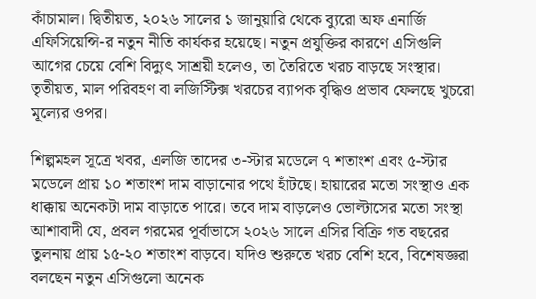কাঁচামাল। দ্বিতীয়ত, ২০২৬ সালের ১ জানুয়ারি থেকে ব্যুরো অফ এনার্জি এফিসিয়েন্সি-র নতুন নীতি কার্যকর হয়েছে। নতুন প্রযুক্তির কারণে এসিগুলি আগের চেয়ে বেশি বিদ্যুৎ সাশ্রয়ী হলেও, তা তৈরিতে খরচ বাড়ছে সংস্থার। তৃতীয়ত, মাল পরিবহণ বা লজিস্টিক্স খরচের ব্যাপক বৃদ্ধিও প্রভাব ফেলছে খুচরো মূল্যের ওপর।

শিল্পমহল সূত্রে খবর, এলজি তাদের ৩-স্টার মডেলে ৭ শতাংশ এবং ৫-স্টার মডেলে প্রায় ১০ শতাংশ দাম বাড়ানোর পথে হাঁটছে। হায়ারের মতো সংস্থাও এক ধাক্কায় অনেকটা দাম বাড়াতে পারে। তবে দাম বাড়লেও ভোল্টাসের মতো সংস্থা আশাবাদী যে, প্রবল গরমের পূর্বাভাসে ২০২৬ সালে এসির বিক্রি গত বছরের তুলনায় প্রায় ১৫-২০ শতাংশ বাড়বে। যদিও শুরুতে খরচ বেশি হবে, বিশেষজ্ঞরা বলছেন নতুন এসিগুলো অনেক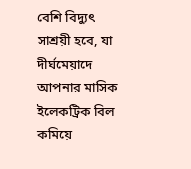বেশি বিদ্যুৎ সাশ্রয়ী হবে, যা দীর্ঘমেয়াদে আপনার মাসিক ইলেকট্রিক বিল কমিয়ে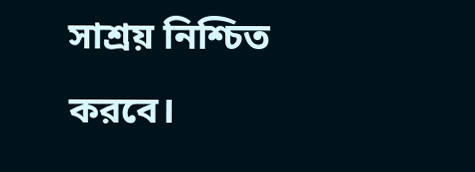সাশ্রয় নিশ্চিত করবে।